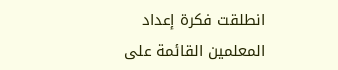انطلقت فكرة إعداد المعلمين القائمة على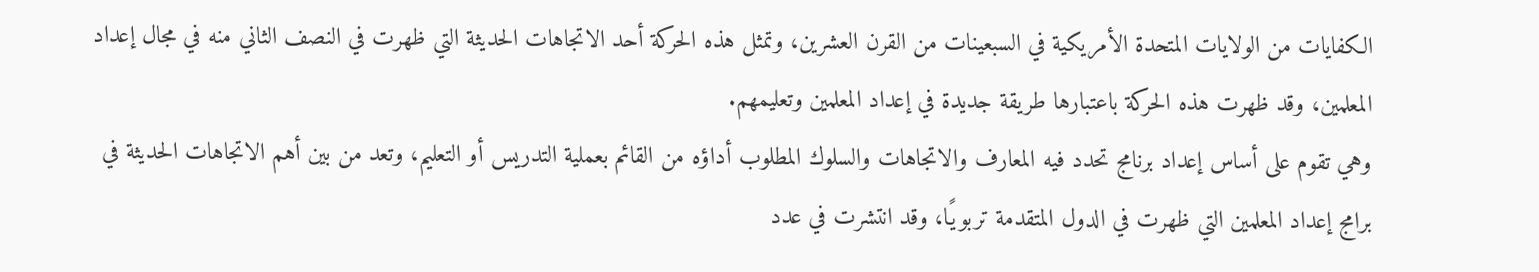الكفايات من الولايات المتحدة الأمريكية في السبعينات من القرن العشرين، وتمثل هذه الحركة أحد الاتجاهات الحديثة التي ظهرت في النصف الثاني منه في مجال إعداد المعلمين، وقد ظهرت هذه الحركة باعتبارها طريقة جديدة في إعداد المعلمين وتعليمهم.
وهي تقوم على أساس إعداد برنامج تحدد فيه المعارف والاتجاهات والسلوك المطلوب أداؤه من القائم بعملية التدريس أو التعليم، وتعد من بين أهم الاتجاهات الحديثة في برامج إعداد المعلمين التي ظهرت في الدول المتقدمة تربويًا، وقد انتشرت في عدد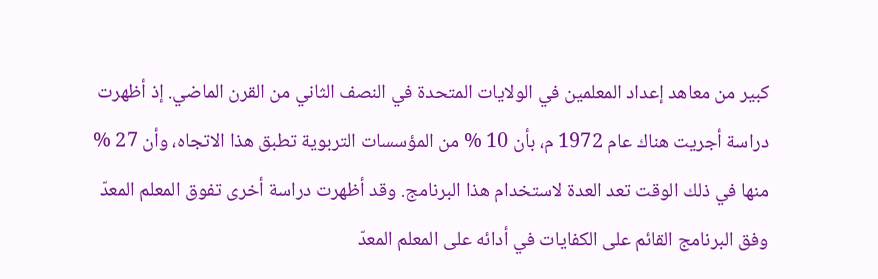كبير من معاهد إعداد المعلمين في الولايات المتحدة في النصف الثاني من القرن الماضي. إذ أظهرت دراسة أجريت هناك عام 1972 م، بأن 10 % من المؤسسات التربوية تطبق هذا الاتجاه، وأن 27 % منها في ذلك الوقت تعد العدة لاستخدام هذا البرنامج. وقد أظهرت دراسة أخرى تفوق المعلم المعدّ وفق البرنامج القائم على الكفايات في أدائه على المعلم المعدّ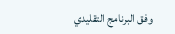وفق البرنامج التقليدي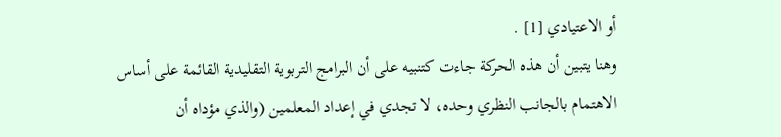أو الاعتيادي [1] .
وهنا يتبين أن هذه الحركة جاءت كتنبيه على أن البرامج التربوية التقليدية القائمة على أساس الاهتمام بالجانب النظري وحده، لا تجدي في إعداد المعلمين (والذي مؤداه أن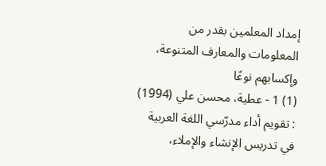إمداد المعلمين بقدر من المعلومات والمعارف المتنوعة، وإكسابهم نوعًا
(1) 1 - عطية، محسن علي (1994) : تقويم أداء مدرّسي اللغة العربية في تدريس الإنشاء والإملاء،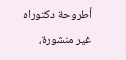أطروحة دكتوراه غير منشورة،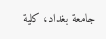جامعة بغداد، كلية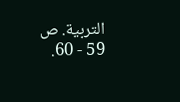التربية. ص 59 - 60.